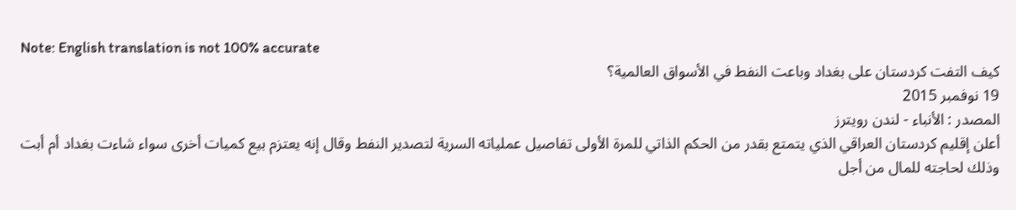Note: English translation is not 100% accurate
كيف التفت كردستان على بغداد وباعت النفط في الأسواق العالمية؟
19 نوفمبر 2015
المصدر : الأنباء - لندن رويترز
أعلن إقليم كردستان العراقي الذي يتمتع بقدر من الحكم الذاتي للمرة الأولى تفاصيل عملياته السرية لتصدير النفط وقال إنه يعتزم بيع كميات أخرى سواء شاءت بغداد أم أبت وذلك لحاجته للمال من أجل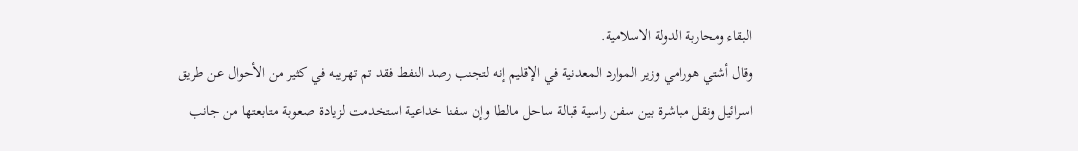البقاء ومحاربة الدولة الاسلامية.
وقال أشتي هورامي وزير الموارد المعدنية في الإقليم إنه لتجنب رصد النفط فقد تم تهريبه في كثير من الأحوال عن طريق اسرائيل ونقل مباشرة بين سفن راسية قبالة ساحل مالطا وإن سفنا خداعية استخدمت لزيادة صعوبة متابعتها من جانب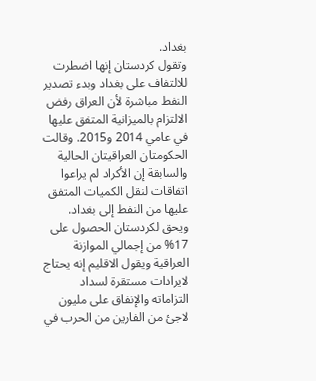بغداد.
وتقول كردستان إنها اضطرت للالتفاف على بغداد وبدء تصدير النفط مباشرة لأن العراق رفض الالتزام بالميزانية المتفق عليها في عامي 2014 و2015. وقالت الحكومتان العراقيتان الحالية والسابقة إن الأكراد لم يراعوا اتفاقات لنقل الكميات المتفق عليها من النفط إلى بغداد.
ويحق لكردستان الحصول على 17% من إجمالي الموازنة العراقية ويقول الاقليم إنه يحتاج لايرادات مستقرة لسداد التزاماته والإنفاق على مليون لاجئ من الفارين من الحرب في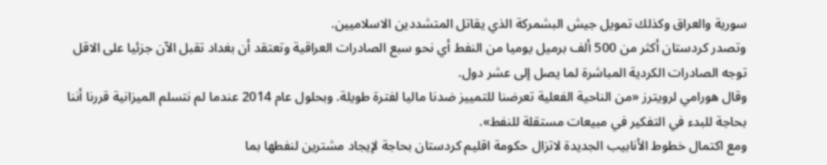سورية والعراق وكذلك تمويل جيش البشمركة الذي يقاتل المتشددين الاسلاميين.
وتصدر كردستان أكثر من 500 ألف برميل يوميا من النفط أي نحو سبع الصادرات العراقية وتعتقد أن بغداد تقبل الآن جزئيا على الاقل توجه الصادرات الكردية المباشرة لما يصل إلى عشر دول.
وقال هورامي لرويترز «من الناحية الفعلية تعرضنا للتمييز ضدنا ماليا لفترة طويلة. وبحلول عام 2014 عندما لم نتسلم الميزانية قررنا أننا بحاجة للبدء في التفكير في مبيعات مستقلة للنفط».
ومع اكتمال خطوط الأنابيب الجديدة لاتزال حكومة اقليم كردستان بحاجة لإيجاد مشترين لنفطها بما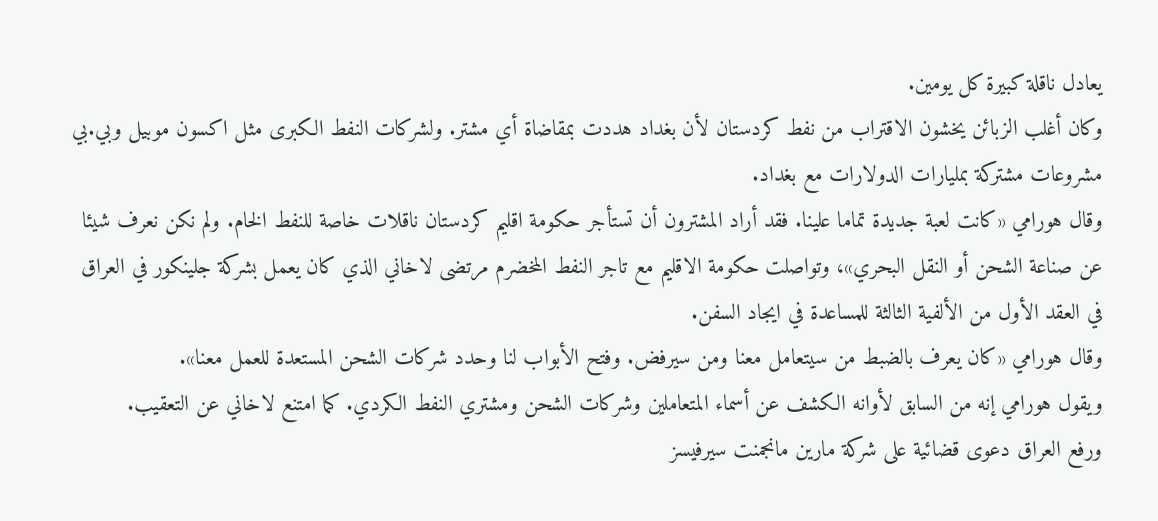يعادل ناقلة كبيرة كل يومين.
وكان أغلب الزبائن يخشون الاقتراب من نفط كردستان لأن بغداد هددت بمقاضاة أي مشتر. ولشركات النفط الكبرى مثل اكسون موبيل وبي.بي مشروعات مشتركة بمليارات الدولارات مع بغداد.
وقال هورامي «كانت لعبة جديدة تماما علينا. فقد أراد المشترون أن تستأجر حكومة اقليم كردستان ناقلات خاصة للنفط الخام. ولم نكن نعرف شيئا عن صناعة الشحن أو النقل البحري»، وتواصلت حكومة الاقليم مع تاجر النفط المخضرم مرتضى لاخاني الذي كان يعمل بشركة جلينكور في العراق في العقد الأول من الألفية الثالثة للمساعدة في ايجاد السفن.
وقال هورامي «كان يعرف بالضبط من سيتعامل معنا ومن سيرفض. وفتح الأبواب لنا وحدد شركات الشحن المستعدة للعمل معنا».
ويقول هورامي إنه من السابق لأوانه الكشف عن أسماء المتعاملين وشركات الشحن ومشتري النفط الكردي. كما امتنع لاخاني عن التعقيب.
ورفع العراق دعوى قضائية على شركة مارين مانجمنت سيرفيسز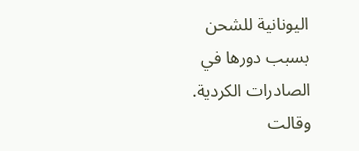اليونانية للشحن بسبب دورها في الصادرات الكردية. وقالت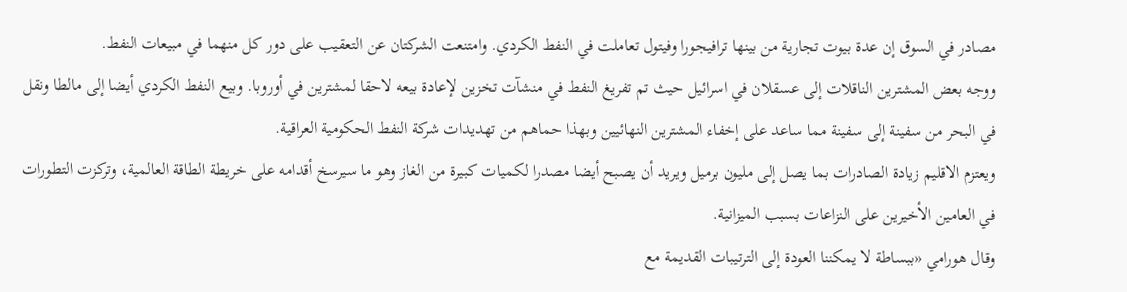مصادر في السوق إن عدة بيوت تجارية من بينها ترافيجورا وفيتول تعاملت في النفط الكردي. وامتنعت الشركتان عن التعقيب على دور كل منهما في مبيعات النفط.
ووجه بعض المشترين الناقلات إلى عسقلان في اسرائيل حيث تم تفريغ النفط في منشآت تخزين لإعادة بيعه لاحقا لمشترين في أوروبا. وبيع النفط الكردي أيضا إلى مالطا ونقل في البحر من سفينة إلى سفينة مما ساعد على إخفاء المشترين النهائيين وبهذا حماهم من تهديدات شركة النفط الحكومية العراقية.
ويعتزم الاقليم زيادة الصادرات بما يصل إلى مليون برميل ويريد أن يصبح أيضا مصدرا لكميات كبيرة من الغاز وهو ما سيرسخ أقدامه على خريطة الطاقة العالمية، وتركزت التطورات في العامين الأخيرين على النزاعات بسبب الميزانية.
وقال هورامي «ببساطة لا يمكننا العودة إلى الترتيبات القديمة مع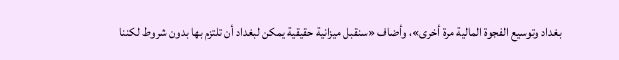بغداد وتوسيع الفجوة المالية مرة أخرى»، وأضاف «سنقبل ميزانية حقيقية يمكن لبغداد أن تلتزم بها بدون شروط لكننا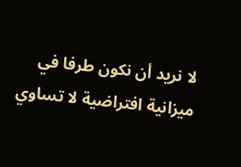لا نريد أن نكون طرفا في ميزانية افتراضية لا تساوي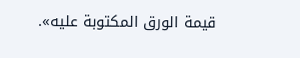قيمة الورق المكتوبة عليه».